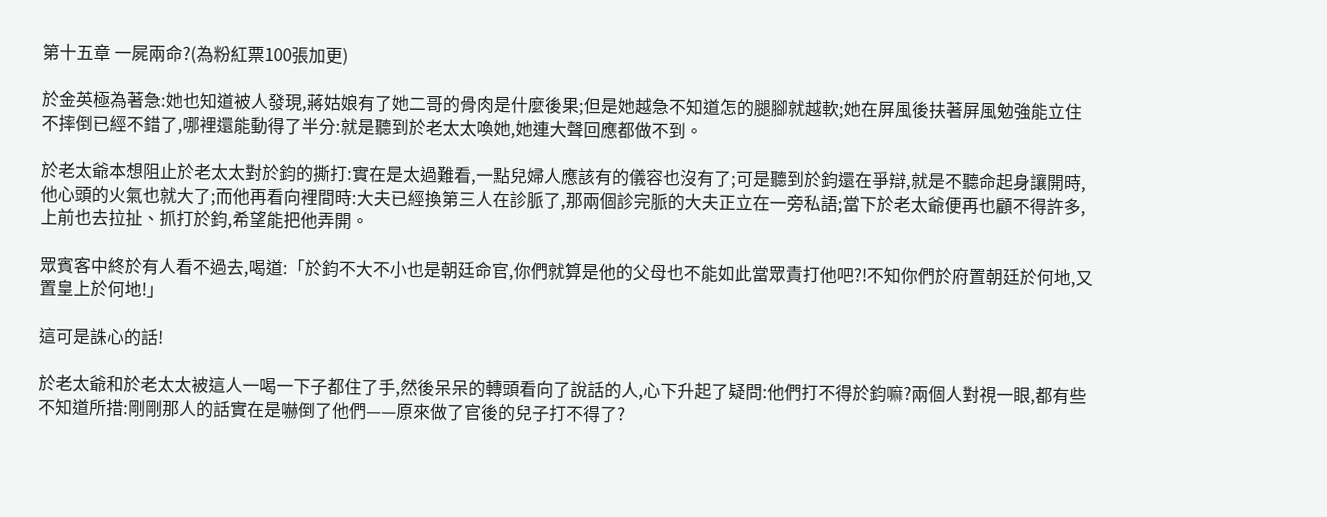第十五章 一屍兩命?(為粉紅票100張加更)

於金英極為著急:她也知道被人發現,蔣姑娘有了她二哥的骨肉是什麼後果;但是她越急不知道怎的腿腳就越軟;她在屏風後扶著屏風勉強能立住不摔倒已經不錯了,哪裡還能動得了半分:就是聽到於老太太喚她,她連大聲回應都做不到。

於老太爺本想阻止於老太太對於鈞的撕打:實在是太過難看,一點兒婦人應該有的儀容也沒有了;可是聽到於鈞還在爭辯,就是不聽命起身讓開時,他心頭的火氣也就大了;而他再看向裡間時:大夫已經換第三人在診脈了,那兩個診完脈的大夫正立在一旁私語;當下於老太爺便再也顧不得許多,上前也去拉扯、抓打於鈞,希望能把他弄開。

眾賓客中終於有人看不過去,喝道:「於鈞不大不小也是朝廷命官,你們就算是他的父母也不能如此當眾責打他吧?!不知你們於府置朝廷於何地,又置皇上於何地!」

這可是誅心的話!

於老太爺和於老太太被這人一喝一下子都住了手,然後呆呆的轉頭看向了說話的人,心下升起了疑問:他們打不得於鈞嘛?兩個人對視一眼,都有些不知道所措:剛剛那人的話實在是嚇倒了他們——原來做了官後的兒子打不得了?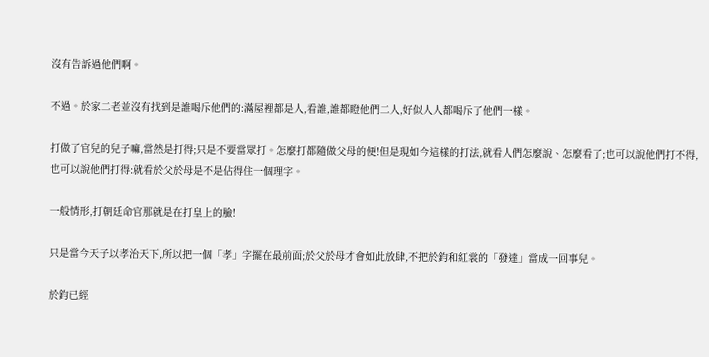沒有告訴過他們啊。

不過。於家二老並沒有找到是誰喝斥他們的:滿屋裡都是人,看誰,誰都瞪他們二人,好似人人都喝斥了他們一樣。

打做了官兒的兒子嘛,當然是打得;只是不要當眾打。怎麼打都隨做父母的便!但是現如今這樣的打法,就看人們怎麼說、怎麼看了;也可以說他們打不得,也可以說他們打得:就看於父於母是不是佔得住一個理字。

一般情形,打朝廷命官那就是在打皇上的臉!

只是當今天子以孝治天下,所以把一個「孝」字擺在最前面;於父於母才會如此放肆,不把於鈞和紅裳的「發達」當成一回事兒。

於鈞已經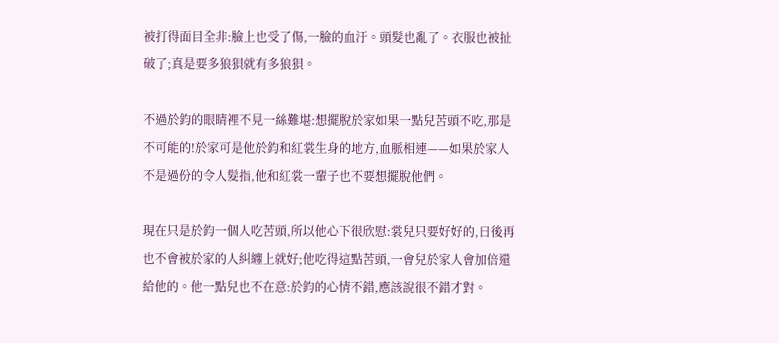被打得面目全非:臉上也受了傷,一臉的血汙。頭髮也亂了。衣服也被扯破了;真是要多狼狽就有多狼狽。

不過於鈞的眼睛裡不見一絲難堪:想擺脫於家如果一點兒苦頭不吃,那是不可能的!於家可是他於鈞和紅裳生身的地方,血脈相連——如果於家人不是過份的令人髮指,他和紅裳一輩子也不要想擺脫他們。

現在只是於鈞一個人吃苦頭,所以他心下很欣慰:裳兒只要好好的,日後再也不會被於家的人糾纏上就好;他吃得這點苦頭,一會兒於家人會加倍還給他的。他一點兒也不在意:於鈞的心情不錯,應該說很不錯才對。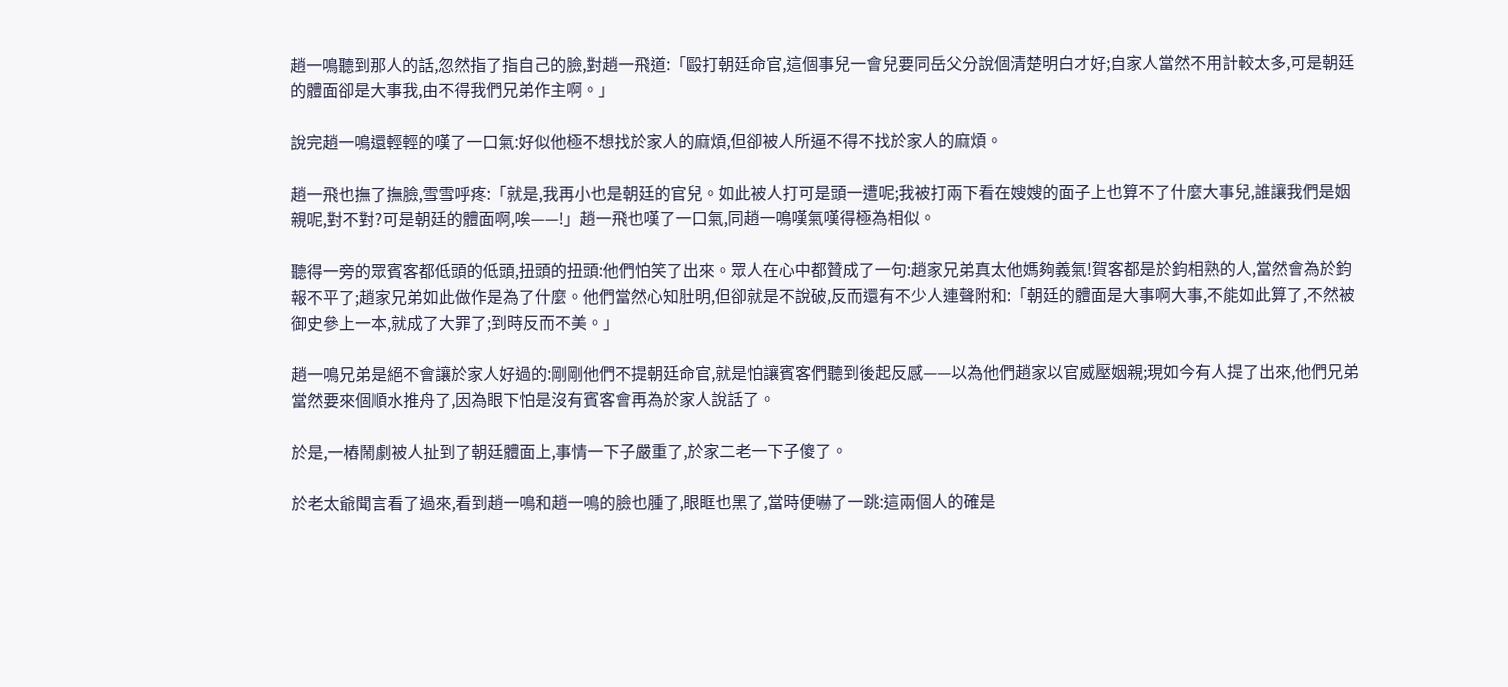趙一鳴聽到那人的話,忽然指了指自己的臉,對趙一飛道:「毆打朝廷命官,這個事兒一會兒要同岳父分說個清楚明白才好;自家人當然不用計較太多,可是朝廷的體面卻是大事我,由不得我們兄弟作主啊。」

說完趙一鳴還輕輕的嘆了一口氣:好似他極不想找於家人的麻煩,但卻被人所逼不得不找於家人的麻煩。

趙一飛也撫了撫臉,雪雪呼疼:「就是,我再小也是朝廷的官兒。如此被人打可是頭一遭呢;我被打兩下看在嫂嫂的面子上也算不了什麼大事兒,誰讓我們是姻親呢,對不對?可是朝廷的體面啊,唉——!」趙一飛也嘆了一口氣,同趙一鳴嘆氣嘆得極為相似。

聽得一旁的眾賓客都低頭的低頭,扭頭的扭頭:他們怕笑了出來。眾人在心中都贊成了一句:趙家兄弟真太他媽夠義氣!賀客都是於鈞相熟的人,當然會為於鈞報不平了;趙家兄弟如此做作是為了什麼。他們當然心知肚明,但卻就是不說破,反而還有不少人連聲附和:「朝廷的體面是大事啊大事,不能如此算了,不然被御史參上一本,就成了大罪了;到時反而不美。」

趙一鳴兄弟是絕不會讓於家人好過的:剛剛他們不提朝廷命官,就是怕讓賓客們聽到後起反感——以為他們趙家以官威壓姻親;現如今有人提了出來,他們兄弟當然要來個順水推舟了,因為眼下怕是沒有賓客會再為於家人說話了。

於是,一樁鬧劇被人扯到了朝廷體面上,事情一下子嚴重了,於家二老一下子傻了。

於老太爺聞言看了過來,看到趙一鳴和趙一鳴的臉也腫了,眼眶也黑了,當時便嚇了一跳:這兩個人的確是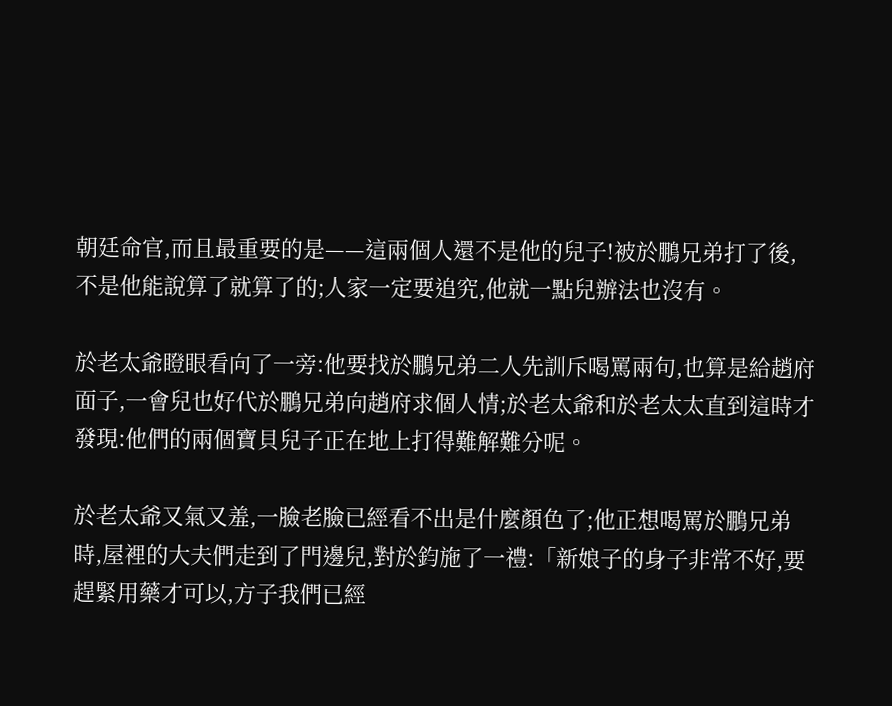朝廷命官,而且最重要的是——這兩個人還不是他的兒子!被於鵬兄弟打了後,不是他能說算了就算了的;人家一定要追究,他就一點兒辦法也沒有。

於老太爺瞪眼看向了一旁:他要找於鵬兄弟二人先訓斥喝罵兩句,也算是給趙府面子,一會兒也好代於鵬兄弟向趙府求個人情;於老太爺和於老太太直到這時才發現:他們的兩個寶貝兒子正在地上打得難解難分呢。

於老太爺又氣又羞,一臉老臉已經看不出是什麼顏色了;他正想喝罵於鵬兄弟時,屋裡的大夫們走到了門邊兒,對於鈞施了一禮:「新娘子的身子非常不好,要趕緊用藥才可以,方子我們已經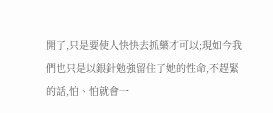開了,只是要使人快快去抓藥才可以;現如今我們也只是以銀針勉強留住了她的性命,不趕緊的話,怕、怕就會一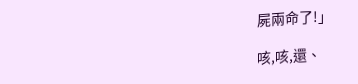屍兩命了!」

咳,咳,還、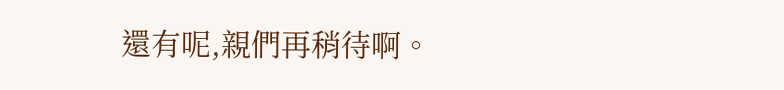還有呢,親們再稍待啊。